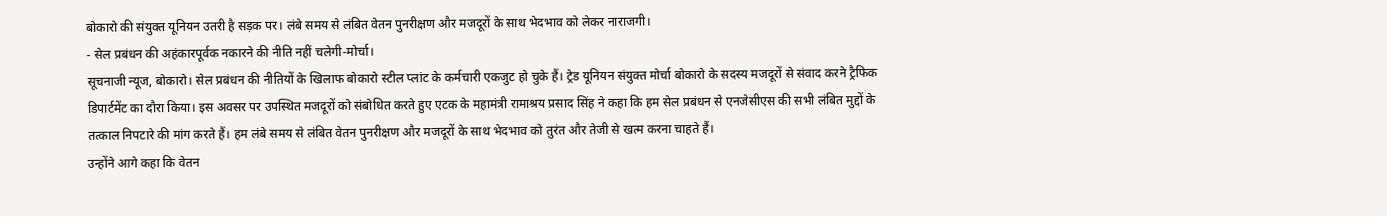बोकारो की संयुक्त यूनियन उतरी है सड़क पर। लंबे समय से लंबित वेतन पुनरीक्षण और मजदूरों के साथ भेदभाव को लेकर नाराजगी।
- सेल प्रबंधन की अहंकारपूर्वक नकारने की नीति नहीं चलेगी-मोर्चा।
सूचनाजी न्यूज, बोकारो। सेल प्रबंधन की नीतियों के खिलाफ बोकारो स्टील प्लांट के कर्मचारी एकजुट हो चुके हैं। ट्रेड यूनियन संयुक्त मोर्चा बोकारो के सदस्य मजदूरों से संवाद करने ट्रैफिक डिपार्टमेंट का दौरा किया। इस अवसर पर उपस्थित मजदूरों को संबोधित करते हुए एटक के महामंत्री रामाश्रय प्रसाद सिंह ने कहा कि हम सेल प्रबंधन से एनजेसीएस की सभी लंबित मुद्दों के तत्काल निपटारे की मांग करते हैं। हम लंबे समय से लंबित वेतन पुनरीक्षण और मजदूरों के साथ भेदभाव को तुरंत और तेजी से खत्म करना चाहते हैं।
उन्होंने आगे कहा कि वेतन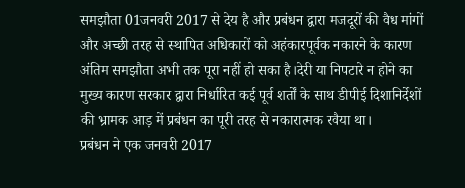समझौता 01जनवरी 2017 से देय है और प्रबंधन द्वारा मजदूरों की वैध मांगों और अच्छी तरह से स्थापित अधिकारों को अहंकारपूर्वक नकारने के कारण अंतिम समझौता अभी तक पूरा नहीं हो सका है।देरी या निपटारे न होने का मुख्य कारण सरकार द्वारा निर्धारित कई पूर्व शर्तों के साथ डीपीई दिशानिर्देशों की भ्रामक आड़ में प्रबंधन का पूरी तरह से नकारात्मक रवैया था।
प्रबंधन ने एक जनवरी 2017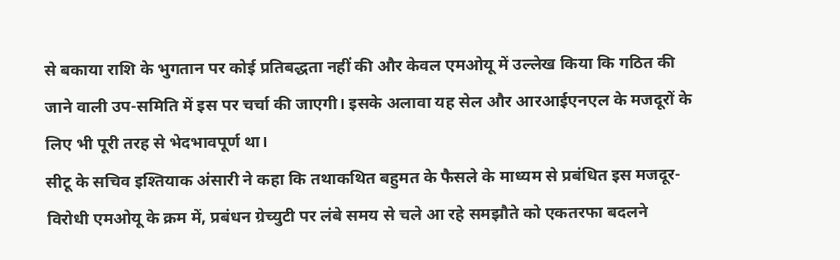से बकाया राशि के भुगतान पर कोई प्रतिबद्धता नहीं की और केवल एमओयू में उल्लेख किया कि गठित की जाने वाली उप-समिति में इस पर चर्चा की जाएगी। इसके अलावा यह सेल और आरआईएनएल के मजदूरों के लिए भी पूरी तरह से भेदभावपूर्ण था।
सीटू के सचिव इश्तियाक अंसारी ने कहा कि तथाकथित बहुमत के फैसले के माध्यम से प्रबंधित इस मजदूर-विरोधी एमओयू के क्रम में, प्रबंधन ग्रेच्युटी पर लंबे समय से चले आ रहे समझौते को एकतरफा बदलने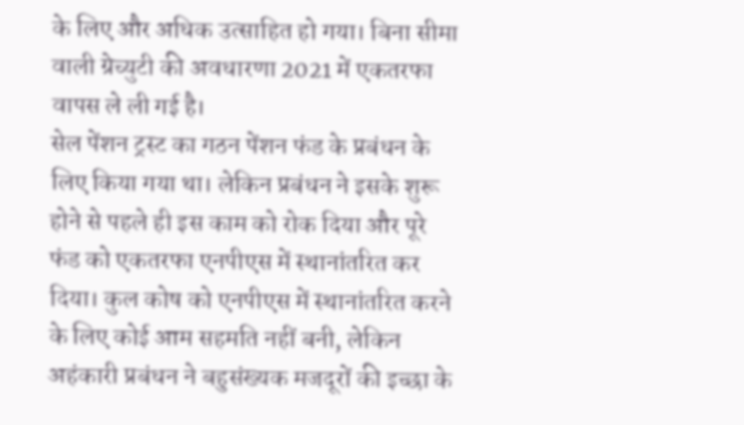के लिए और अधिक उत्साहित हो गया। बिना सीमा वाली ग्रेच्युटी की अवधारणा 2021 में एकतरफा वापस ले ली गई है।
सेल पेंशन ट्रस्ट का गठन पेंशन फंड के प्रबंधन के लिए किया गया था। लेकिन प्रबंधन ने इसके शुरू होने से पहले ही इस काम को रोक दिया और पूरे फंड को एकतरफा एनपीएस में स्थानांतरित कर दिया। कुल कोष को एनपीएस में स्थानांतरित करने के लिए कोई आम सहमति नहीं बनी, लेकिन अहंकारी प्रबंधन ने बहुसंख्यक मजदूरों की इच्छा के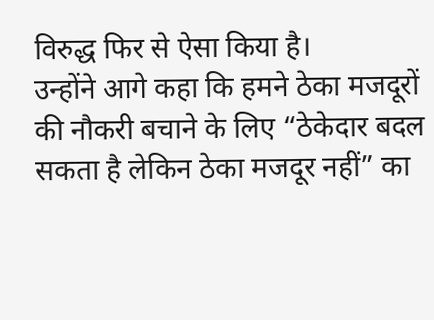विरुद्ध फिर से ऐसा किया है।
उन्होंने आगे कहा कि हमने ठेका मजदूरों की नौकरी बचाने के लिए “ठेकेदार बदल सकता है लेकिन ठेका मजदूर नहीं” का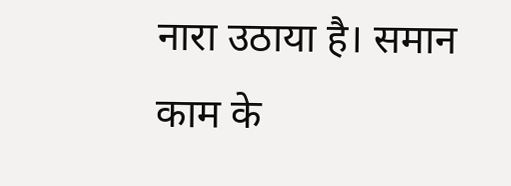नारा उठाया है। समान काम के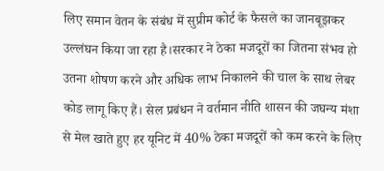लिए समान वेतन के संबंध में सुप्रीम कोर्ट के फैसले का जानबूझकर उल्लंघन किया जा रहा है।सरकार ने ठेका मजदूरों का जितना संभव हो उतना शोषण करने और अधिक लाभ निकालने की चाल के साथ लेबर कोड लागू किए हैं। सेल प्रबंधन ने वर्तमान नीति शासन की जघन्य मंशा से मेल खाते हुए हर यूनिट में 40% ठेका मजदूरों को कम करने के लिए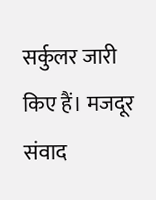सर्कुलर जारी किए हैं। मजदूर संवाद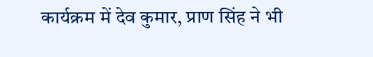कार्यक्रम में देव कुमार, प्राण सिंह ने भी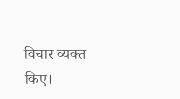विचार व्यक्त किए।